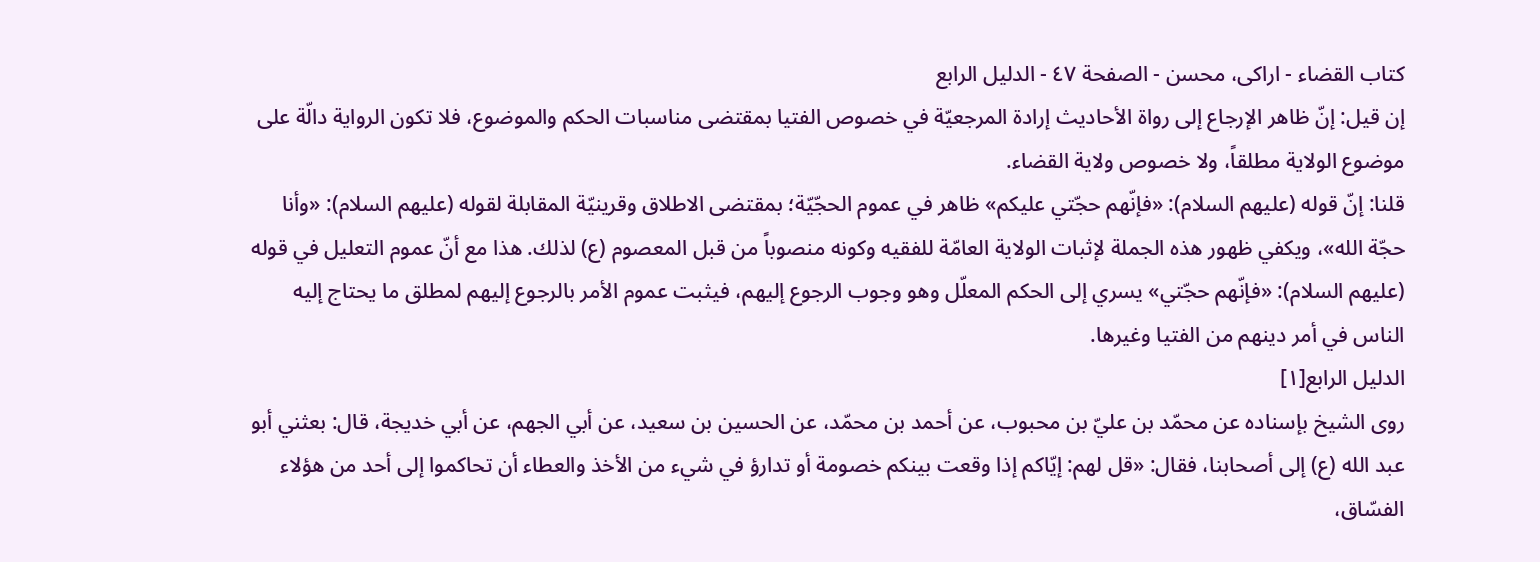كتاب القضاء - اراکی، محسن - الصفحة ٤٧ - الدليل الرابع
إن قيل: إنّ ظاهر الإرجاع إلى رواة الأحاديث إرادة المرجعيّة في خصوص الفتيا بمقتضى مناسبات الحكم والموضوع، فلا تكون الرواية دالّة على موضوع الولاية مطلقاً، ولا خصوص ولاية القضاء.
قلنا: إنّ قوله (عليهم السلام): «فإنّهم حجّتي عليكم» ظاهر في عموم الحجّيّة؛ بمقتضى الاطلاق وقرينيّة المقابلة لقوله (عليهم السلام): «وأنا حجّة الله»، ويكفي ظهور هذه الجملة لإثبات الولاية العامّة للفقيه وكونه منصوباً من قبل المعصوم (ع) لذلك. هذا مع أنّ عموم التعليل في قوله (عليهم السلام): «فإنّهم حجّتي» يسري إلى الحكم المعلّل وهو وجوب الرجوع إليهم، فيثبت عموم الأمر بالرجوع إليهم لمطلق ما يحتاج إليه الناس في أمر دينهم من الفتيا وغيرها.
الدليل الرابع[١]
روى الشيخ بإسناده عن محمّد بن عليّ بن محبوب، عن أحمد بن محمّد، عن الحسين بن سعيد، عن أبي الجهم، عن أبي خديجة، قال: بعثني أبو عبد الله (ع) إلى أصحابنا، فقال: «قل لهم: إيّاكم إذا وقعت بينكم خصومة أو تدارؤ في شيء من الأخذ والعطاء أن تحاكموا إلى أحد من هؤلاء الفسّاق،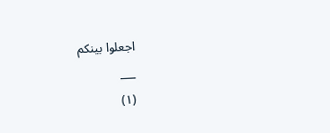اجعلوا بينكم
___
(١)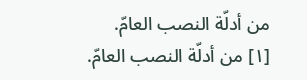من أدلّة النصب العامّ.
[١] من أدلّة النصب العامّ.